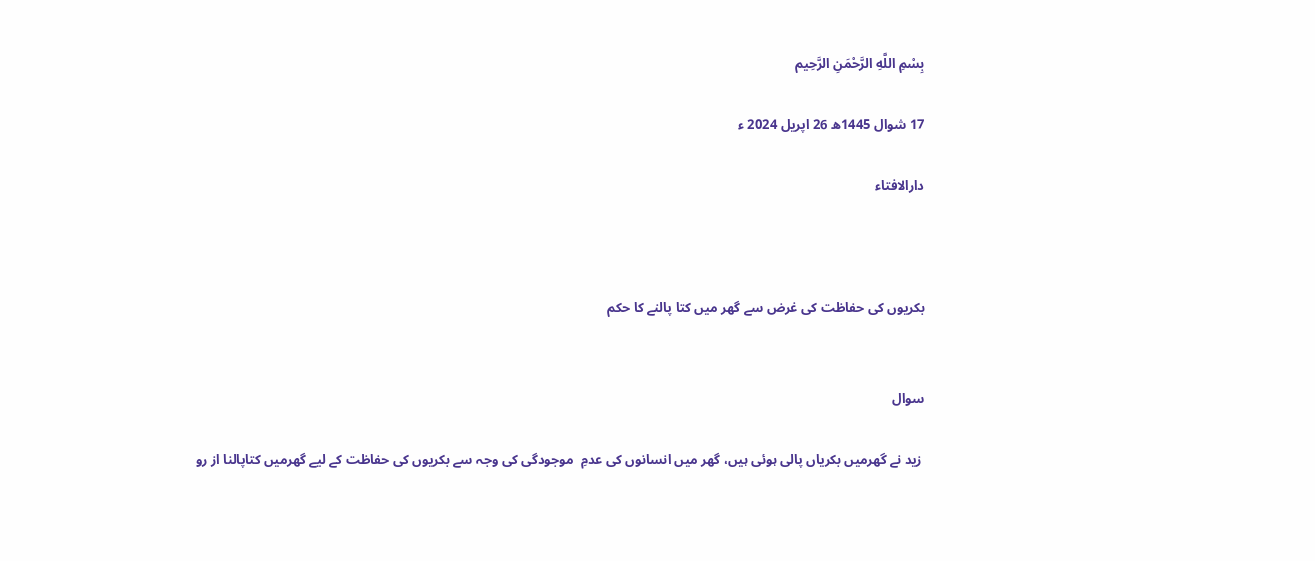بِسْمِ اللَّهِ الرَّحْمَنِ الرَّحِيم

17 شوال 1445ھ 26 اپریل 2024 ء

دارالافتاء



بکریوں کی حفاظت کی غرض سے گھر میں کتا پالنے کا حکم


سوال

 زید نے گھرمیں بکریاں پالی ہوئی ہیں، گھر میں انسانوں کی عدمِ  موجودگی کی وجہ سے بکریوں کی حفاظت کے لیے گھرمیں کتاپالنا از رو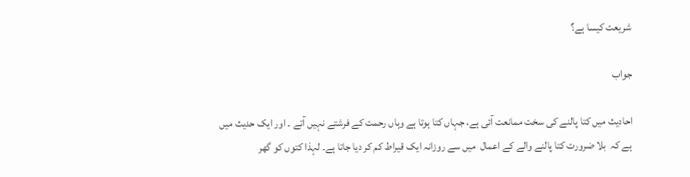شریعت کیسا ہے؟

جواب

احادیث میں کتا پالنے کی سخت ممانعت آئی ہے، جہاں کتا ہوتا ہے وہاں رحمت کے فرشتے نہیں آتے ۔ اور ایک حدیث میں ہے کہ  بلا ضرورت کتا پالنے والے کے اعمال  میں سے روزانہ ایک قیراط کم کر دیا جاتا ہے۔ لہذا کتوں کو گھر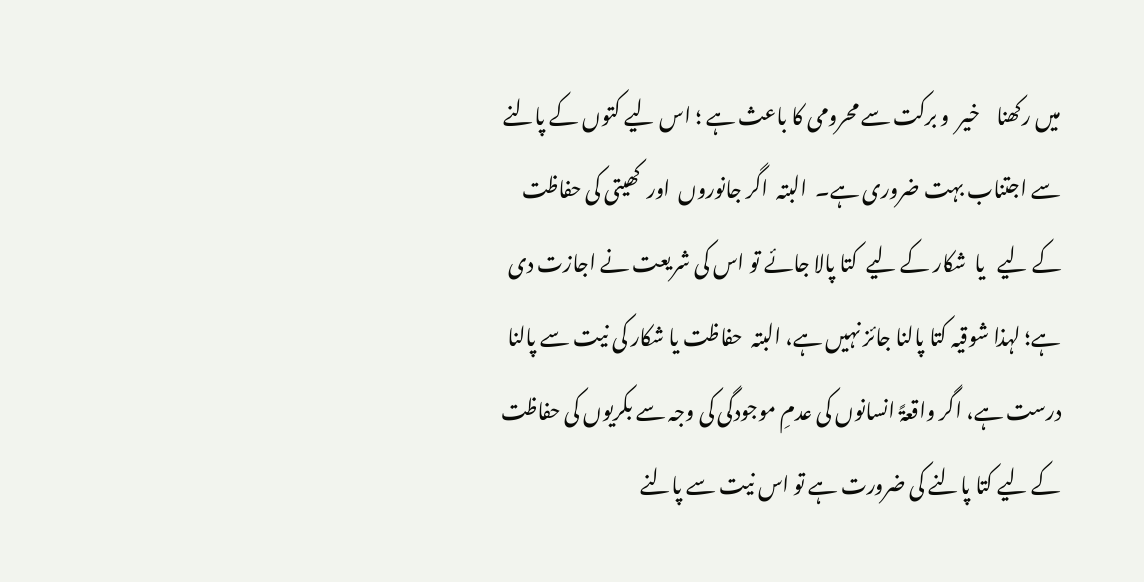میں رکھنا    خیر  و برکت سے محرومی کا باعث ہے ؛ اس لیے کتوں کے پالنے سے اجتناب بہت ضروری ہے۔  البتہ  اگر جانوروں  اور  کھیتی کی حفاظت کے لیے   یا  شکار کے لیے  کتا پالا جائے تو اس کی شریعت نے اجازت دی ہے؛ لہذا شوقیہ کتا پالنا جائز نہیں ہے، البتہ  حفاظت یا شکار کی نیت سے پالنا درست ہے، اگر واقعۃً انسانوں کی عدمِ موجودگی کی وجہ سے بکریوں کی حفاظت کے لیے کتا پالنے کی ضرورت ہے تو اس نیت سے پالنے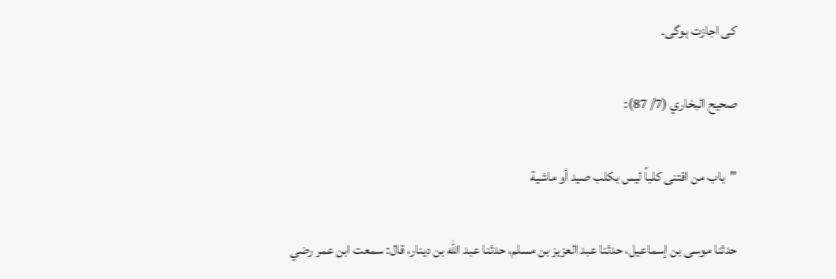کی اجازت ہوگی۔

صحيح البخاري (7/ 87):

"باب من اقتنى كلباً ليس بكلب صيد أو ماشية

حدثنا موسى بن إسماعيل، حدثنا عبد العزيز بن مسلم، حدثنا عبد الله بن دينار، قال: سمعت ابن عمر رضي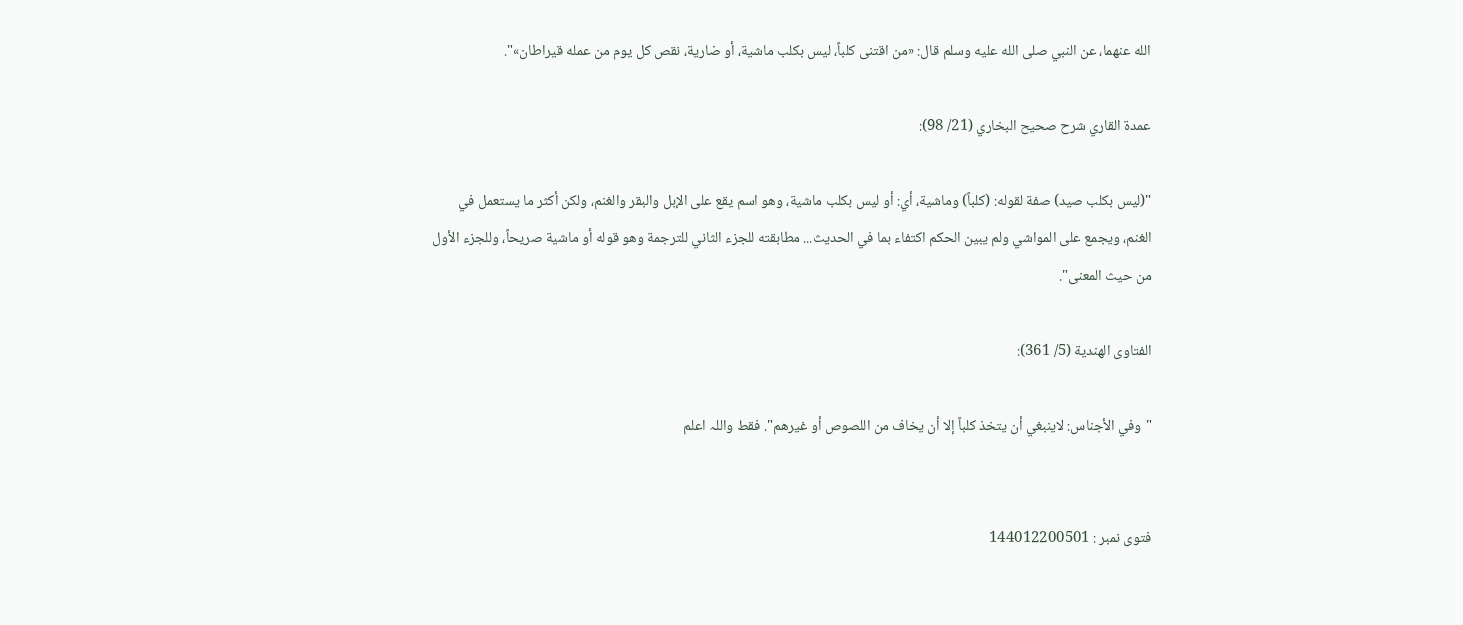الله عنهما، عن النبي صلى الله عليه وسلم قال: «من اقتنى كلباً، ليس بكلب ماشية، أو ضارية، نقص كل يوم من عمله قيراطان»".

عمدة القاري شرح صحيح البخاري (21/ 98):

"(ليس بكلب صيد) صفة لقوله: (كلباً) وماشية، أي: أو ليس بكلب ماشية، وهو اسم يقع على الإبل والبقر والغنم، ولكن أكثر ما يستعمل في الغنم، ويجمع على المواشي ولم يبين الحكم اكتفاء بما في الحديث... مطابقته للجزء الثاني للترجمة وهو قوله أو ماشية صريحاً، وللجزء الأول من حيث المعنى".

الفتاوى الهندية (5/ 361):

"وفي الأجناس: لاينبغي أن يتخذ كلباً إلا أن يخاف من اللصوص أو غيرهم". فقط واللہ اعلم


فتوی نمبر : 144012200501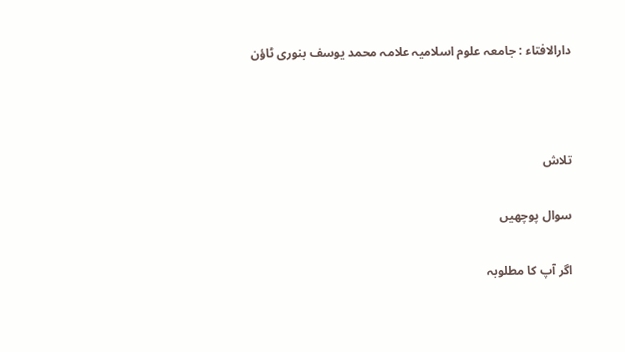دارالافتاء : جامعہ علوم اسلامیہ علامہ محمد یوسف بنوری ٹاؤن



تلاش

سوال پوچھیں

اگر آپ کا مطلوبہ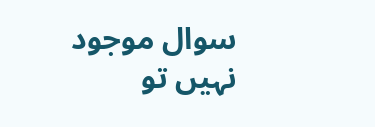سوال موجود نہیں تو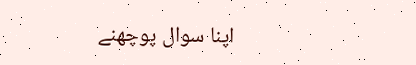اپنا سوال پوچھنے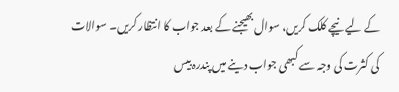کے لیے نیچے کلک کریں، سوال بھیجنے کے بعد جواب کا انتظار کریں۔ سوالات کی کثرت کی وجہ سے کبھی جواب دینے میں پندرہ بیس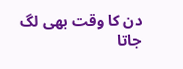دن کا وقت بھی لگ جاتا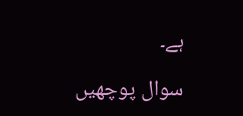ہے۔

سوال پوچھیں